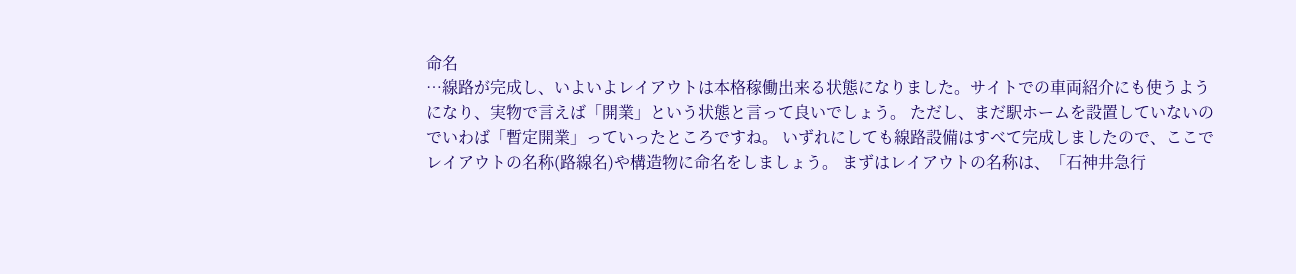命名
…線路が完成し、いよいよレイアウトは本格稼働出来る状態になりました。サイトでの車両紹介にも使うようになり、実物で言えば「開業」という状態と言って良いでしょう。 ただし、まだ駅ホームを設置していないのでいわば「暫定開業」っていったところですね。 いずれにしても線路設備はすべて完成しましたので、ここでレイアウトの名称(路線名)や構造物に命名をしましょう。 まずはレイアウトの名称は、「石神井急行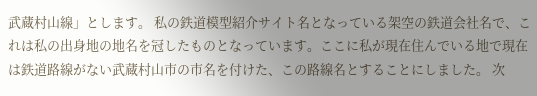武蔵村山線」とします。 私の鉄道模型紹介サイト名となっている架空の鉄道会社名で、これは私の出身地の地名を冠したものとなっています。ここに私が現在住んでいる地で現在は鉄道路線がない武蔵村山市の市名を付けた、この路線名とすることにしました。 次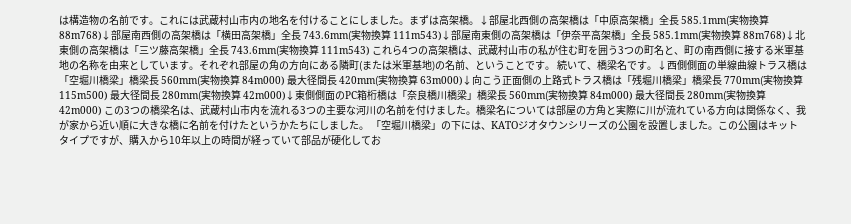は構造物の名前です。これには武蔵村山市内の地名を付けることにしました。まずは高架橋。↓部屋北西側の高架橋は「中原高架橋」全長 585.1mm(実物換算 88m768)↓部屋南西側の高架橋は「横田高架橋」全長 743.6mm(実物換算 111m543)↓部屋南東側の高架橋は「伊奈平高架橋」全長 585.1mm(実物換算 88m768)↓北東側の高架橋は「三ツ藤高架橋」全長 743.6mm(実物換算 111m543) これら4つの高架橋は、武蔵村山市の私が住む町を囲う3つの町名と、町の南西側に接する米軍基地の名称を由来としています。それぞれ部屋の角の方向にある隣町(または米軍基地)の名前、ということです。 続いて、橋梁名です。↓西側側面の単線曲線トラス橋は「空堀川橋梁」橋梁長 560mm(実物換算 84m000) 最大径間長 420mm(実物換算 63m000)↓向こう正面側の上路式トラス橋は「残堀川橋梁」橋梁長 770mm(実物換算 115m500) 最大径間長 280mm(実物換算 42m000)↓東側側面のPC箱桁橋は「奈良橋川橋梁」橋梁長 560mm(実物換算 84m000) 最大径間長 280mm(実物換算 42m000) この3つの橋梁名は、武蔵村山市内を流れる3つの主要な河川の名前を付けました。橋梁名については部屋の方角と実際に川が流れている方向は関係なく、我が家から近い順に大きな橋に名前を付けたというかたちにしました。 「空堀川橋梁」の下には、KATOジオタウンシリーズの公園を設置しました。この公園はキットタイプですが、購入から10年以上の時間が経っていて部品が硬化してお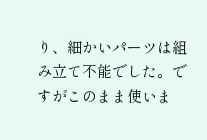り、細かいパーツは組み立て不能でした。ですがこのまま使いま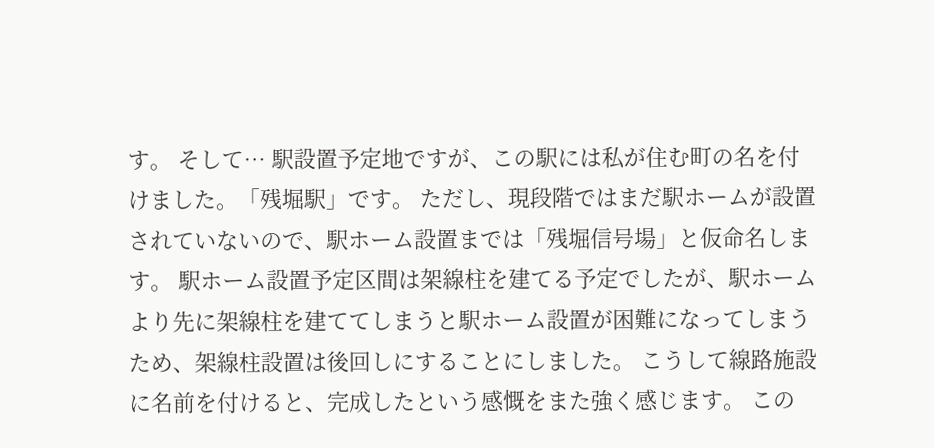す。 そして… 駅設置予定地ですが、この駅には私が住む町の名を付けました。「残堀駅」です。 ただし、現段階ではまだ駅ホームが設置されていないので、駅ホーム設置までは「残堀信号場」と仮命名します。 駅ホーム設置予定区間は架線柱を建てる予定でしたが、駅ホームより先に架線柱を建ててしまうと駅ホーム設置が困難になってしまうため、架線柱設置は後回しにすることにしました。 こうして線路施設に名前を付けると、完成したという感慨をまた強く感じます。 この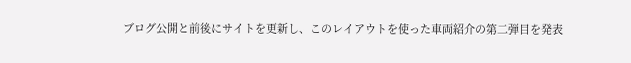ブログ公開と前後にサイトを更新し、このレイアウトを使った車両紹介の第二弾目を発表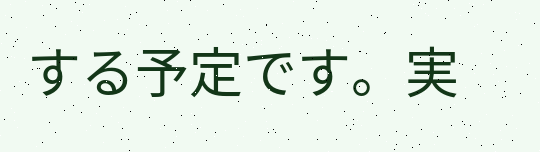する予定です。実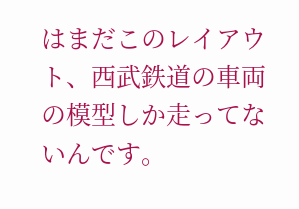はまだこのレイアウト、西武鉄道の車両の模型しか走ってないんです。